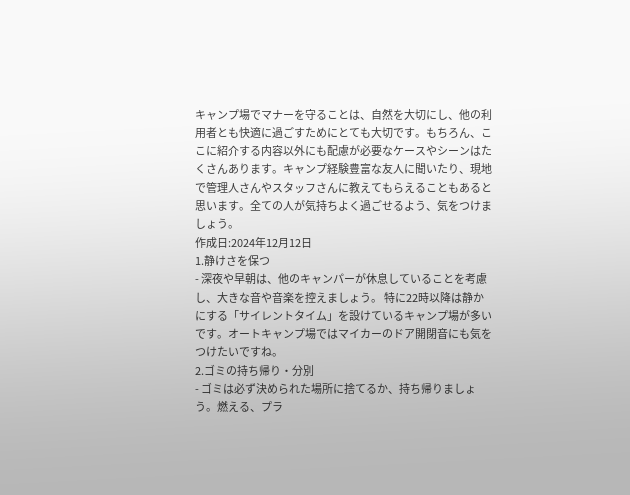キャンプ場でマナーを守ることは、自然を大切にし、他の利用者とも快適に過ごすためにとても大切です。もちろん、ここに紹介する内容以外にも配慮が必要なケースやシーンはたくさんあります。キャンプ経験豊富な友人に聞いたり、現地で管理人さんやスタッフさんに教えてもらえることもあると思います。全ての人が気持ちよく過ごせるよう、気をつけましょう。
作成日:2024年12月12日
1.静けさを保つ
- 深夜や早朝は、他のキャンパーが休息していることを考慮し、大きな音や音楽を控えましょう。 特に22時以降は静かにする「サイレントタイム」を設けているキャンプ場が多いです。オートキャンプ場ではマイカーのドア開閉音にも気をつけたいですね。
2.ゴミの持ち帰り・分別
- ゴミは必ず決められた場所に捨てるか、持ち帰りましょう。燃える、プラ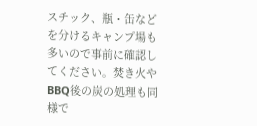スチック、瓶・缶などを分けるキャンプ場も多いので事前に確認してください。焚き火やBBQ後の炭の処理も同様で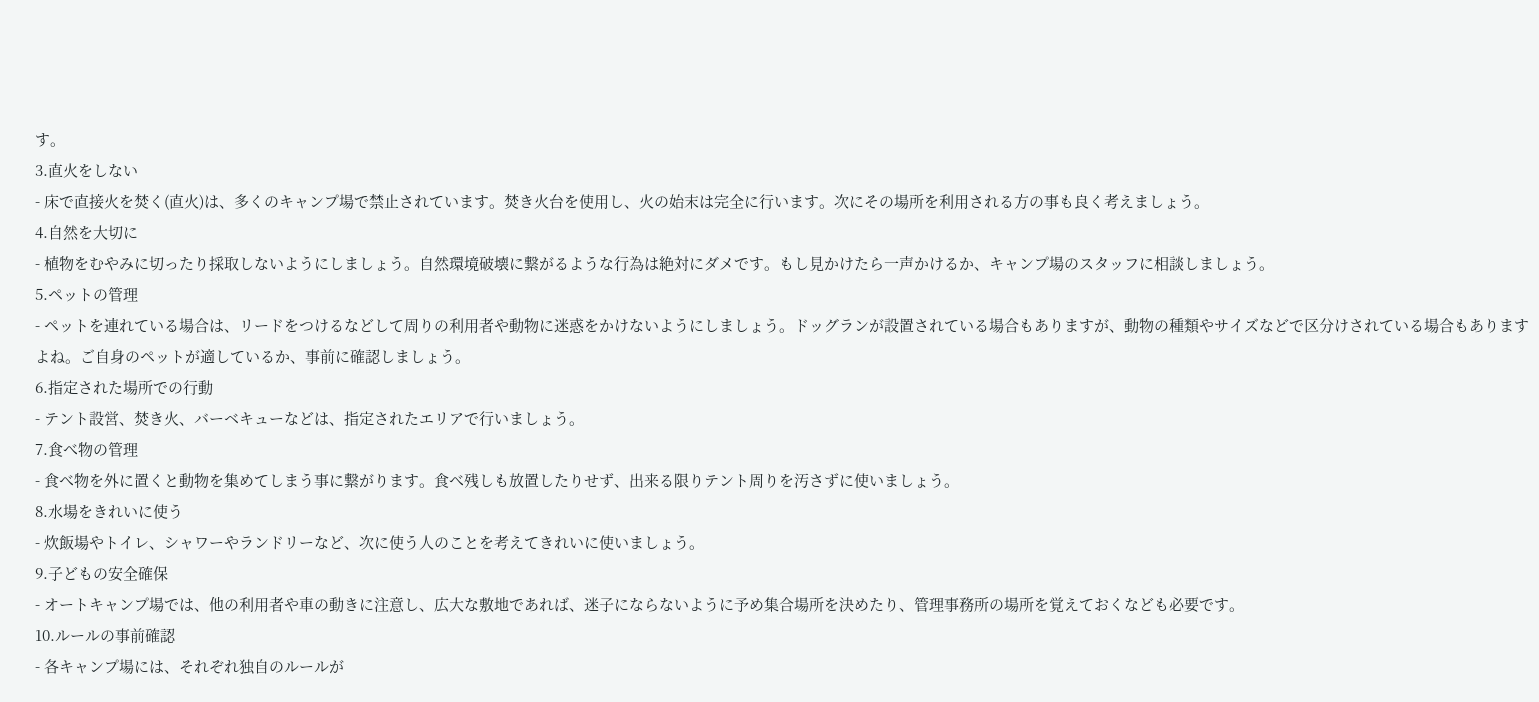す。
3.直火をしない
- 床で直接火を焚く(直火)は、多くのキャンプ場で禁止されています。焚き火台を使用し、火の始末は完全に行います。次にその場所を利用される方の事も良く考えましょう。
4.自然を大切に
- 植物をむやみに切ったり採取しないようにしましょう。自然環境破壊に繋がるような行為は絶対にダメです。もし見かけたら一声かけるか、キャンプ場のスタッフに相談しましょう。
5.ペットの管理
- ペットを連れている場合は、リードをつけるなどして周りの利用者や動物に迷惑をかけないようにしましょう。ドッグランが設置されている場合もありますが、動物の種類やサイズなどで区分けされている場合もありますよね。ご自身のペットが適しているか、事前に確認しましょう。
6.指定された場所での行動
- テント設営、焚き火、バーベキューなどは、指定されたエリアで行いましょう。
7.食べ物の管理
- 食べ物を外に置くと動物を集めてしまう事に繋がります。食べ残しも放置したりせず、出来る限りテント周りを汚さずに使いましょう。
8.水場をきれいに使う
- 炊飯場やトイレ、シャワーやランドリーなど、次に使う人のことを考えてきれいに使いましょう。
9.子どもの安全確保
- オートキャンプ場では、他の利用者や車の動きに注意し、広大な敷地であれば、迷子にならないように予め集合場所を決めたり、管理事務所の場所を覚えておくなども必要です。
10.ルールの事前確認
- 各キャンプ場には、それぞれ独自のルールが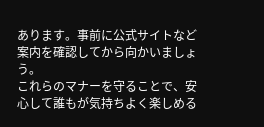あります。事前に公式サイトなど案内を確認してから向かいましょう。
これらのマナーを守ることで、安心して誰もが気持ちよく楽しめる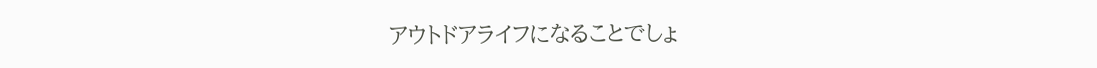アウトドアライフになることでしょ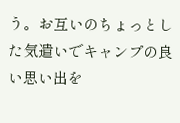う。お互いのちょっとした気遣いでキャンプの良い思い出を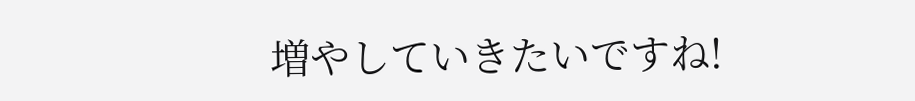増やしていきたいですね!